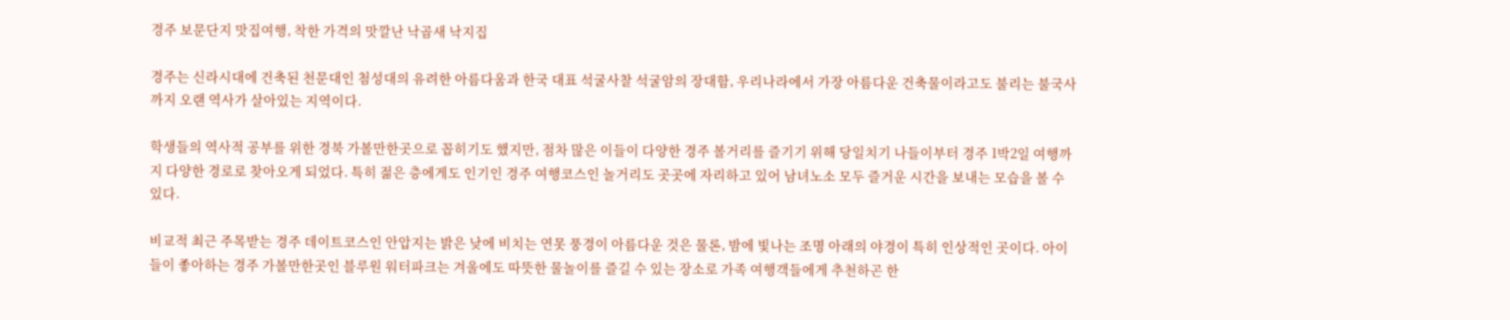경주 보문단지 맛집여행, 착한 가격의 맛깔난 낙곱새 낙지집

경주는 신라시대에 건축된 천문대인 첨성대의 유려한 아름다움과 한국 대표 석굴사찰 석굴암의 장대함, 우리나라에서 가장 아름다운 건축물이라고도 불리는 불국사까지 오랜 역사가 살아있는 지역이다.

학생들의 역사적 공부를 위한 경북 가볼만한곳으로 꼽히기도 했지만, 점차 많은 이들이 다양한 경주 볼거리를 즐기기 위해 당일치기 나들이부터 경주 1박2일 여행까지 다양한 경로로 찾아오게 되었다. 특히 젊은 층에게도 인기인 경주 여행코스인 놀거리도 곳곳에 자리하고 있어 남녀노소 모두 즐거운 시간을 보내는 모습을 볼 수 있다.

비교적 최근 주목받는 경주 데이트코스인 안압지는 밝은 낮에 비치는 연못 풍경이 아름다운 것은 물론, 밤에 빛나는 조명 아래의 야경이 특히 인상적인 곳이다. 아이들이 좋아하는 경주 가볼만한곳인 블루원 워터파크는 겨울에도 따뜻한 물놀이를 즐길 수 있는 장소로 가족 여행객들에게 추천하곤 한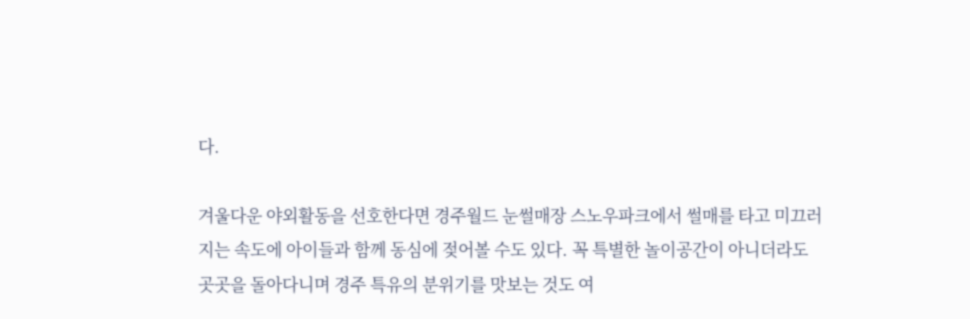다.

겨울다운 야외활동을 선호한다면 경주월드 눈썰매장 스노우파크에서 썰매를 타고 미끄러지는 속도에 아이들과 함께 동심에 젖어볼 수도 있다. 꼭 특별한 놀이공간이 아니더라도 곳곳을 돌아다니며 경주 특유의 분위기를 맛보는 것도 여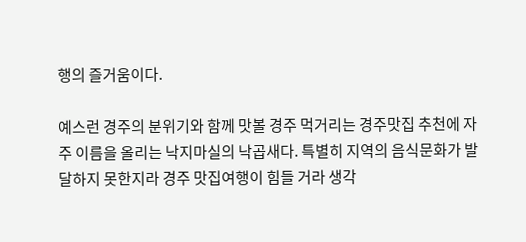행의 즐거움이다.

예스런 경주의 분위기와 함께 맛볼 경주 먹거리는 경주맛집 추천에 자주 이름을 올리는 낙지마실의 낙곱새다. 특별히 지역의 음식문화가 발달하지 못한지라 경주 맛집여행이 힘들 거라 생각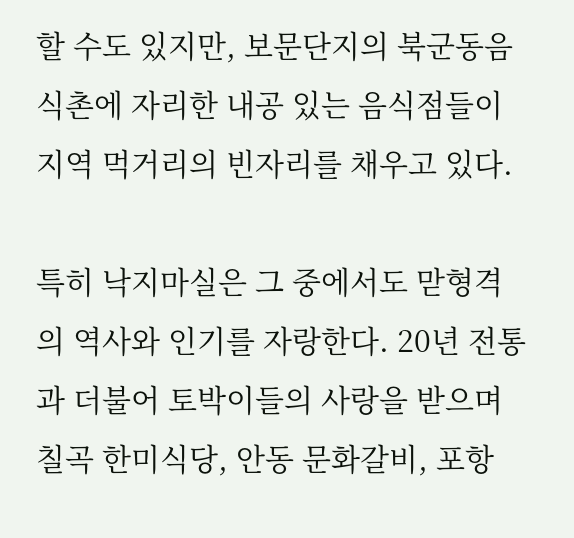할 수도 있지만, 보문단지의 북군동음식촌에 자리한 내공 있는 음식점들이 지역 먹거리의 빈자리를 채우고 있다.

특히 낙지마실은 그 중에서도 맏형격의 역사와 인기를 자랑한다. 20년 전통과 더불어 토박이들의 사랑을 받으며 칠곡 한미식당, 안동 문화갈비, 포항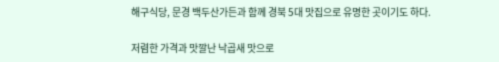해구식당, 문경 백두산가든과 함께 경북 5대 맛집으로 유명한 곳이기도 하다.

저렴한 가격과 맛깔난 낙곱새 맛으로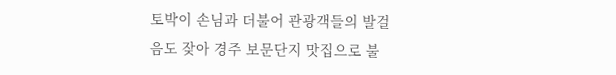토박이 손님과 더불어 관광객들의 발걸음도 잦아 경주 보문단지 맛집으로 불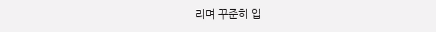리며 꾸준히 입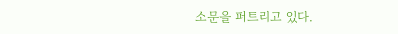소문을 퍼트리고 있다.